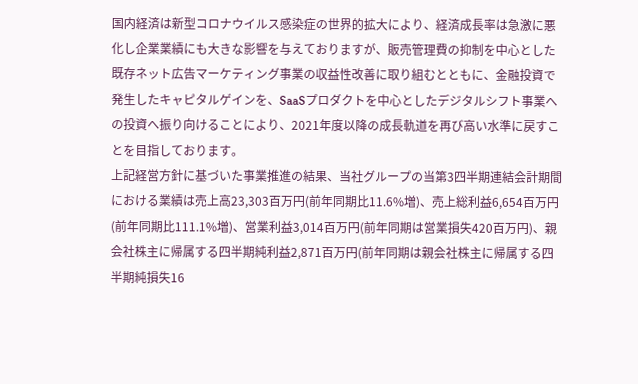国内経済は新型コロナウイルス感染症の世界的拡大により、経済成長率は急激に悪化し企業業績にも大きな影響を与えておりますが、販売管理費の抑制を中心とした既存ネット広告マーケティング事業の収益性改善に取り組むとともに、金融投資で発生したキャピタルゲインを、SaaSプロダクトを中心としたデジタルシフト事業への投資へ振り向けることにより、2021年度以降の成長軌道を再び高い水準に戻すことを目指しております。
上記経営方針に基づいた事業推進の結果、当社グループの当第3四半期連結会計期間における業績は売上高23,303百万円(前年同期比11.6%増)、売上総利益6,654百万円(前年同期比111.1%増)、営業利益3,014百万円(前年同期は営業損失420百万円)、親会社株主に帰属する四半期純利益2,871百万円(前年同期は親会社株主に帰属する四半期純損失16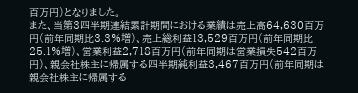百万円)となりました。
また、当第3四半期連結累計期間における業績は売上高64,630百万円(前年同期比3.3%増)、売上総利益13,529百万円(前年同期比25.1%増)、営業利益2,718百万円(前年同期は営業損失542百万円)、親会社株主に帰属する四半期純利益3,467百万円(前年同期は親会社株主に帰属する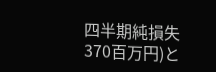四半期純損失370百万円)と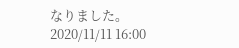なりました。
2020/11/11 16:00